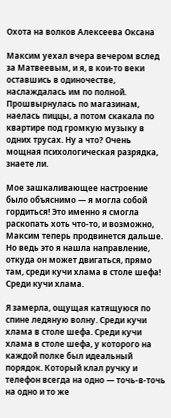Охота на волков Алексеева Оксана

Максим уехал вчера вечером вслед за Матвеевым, и я, в кои-то веки оставшись в одиночестве, наслаждалась им по полной. Прошвырнулась по магазинам, наелась пиццы, а потом скакала по квартире под громкую музыку в одних трусах. Ну а что? Очень мощная психологическая разрядка, знаете ли.

Мое зашкаливающее настроение было объяснимо — я могла собой гордиться! Это именно я смогла раскопать хоть что-то, и возможно, Максим теперь продвинется дальше. Но ведь это я нашла направление, откуда он может двигаться, прямо там, среди кучи хлама в столе шефа! Среди кучи хлама.

Я замерла, ощущая катящуюся по спине ледяную волну. Среди кучи хлама в столе шефа. Среди кучи хлама в столе шефа, у которого на каждой полке был идеальный порядок. Который клал ручку и телефон всегда на одно — точь-в-точь на одно и то же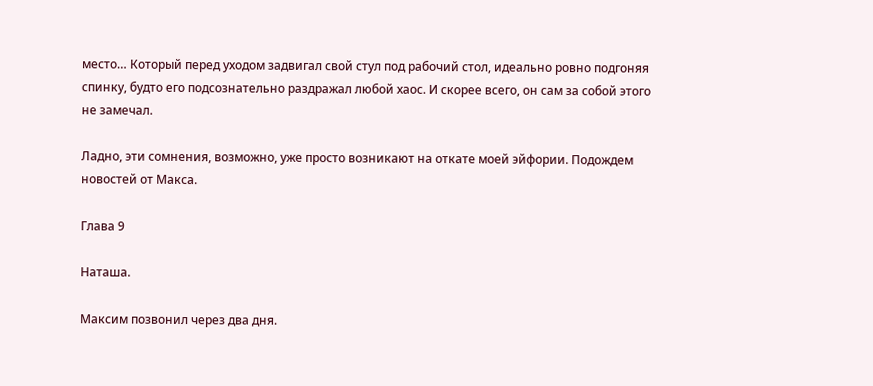место… Который перед уходом задвигал свой стул под рабочий стол, идеально ровно подгоняя спинку, будто его подсознательно раздражал любой хаос. И скорее всего, он сам за собой этого не замечал.

Ладно, эти сомнения, возможно, уже просто возникают на откате моей эйфории. Подождем новостей от Макса.

Глава 9

Наташа.

Максим позвонил через два дня.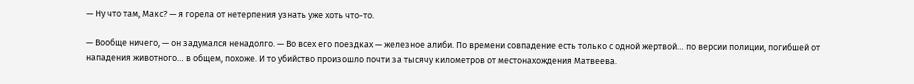— Ну что там, Макс? — я горела от нетерпения узнать уже хоть что-то.

— Вообще ничего, — он задумался ненадолго. — Во всех его поездках — железное алиби. По времени совпадение есть только с одной жертвой… по версии полиции, погибшей от нападения животного… в общем, похоже. И то убийство произошло почти за тысячу километров от местонахождения Матвеева.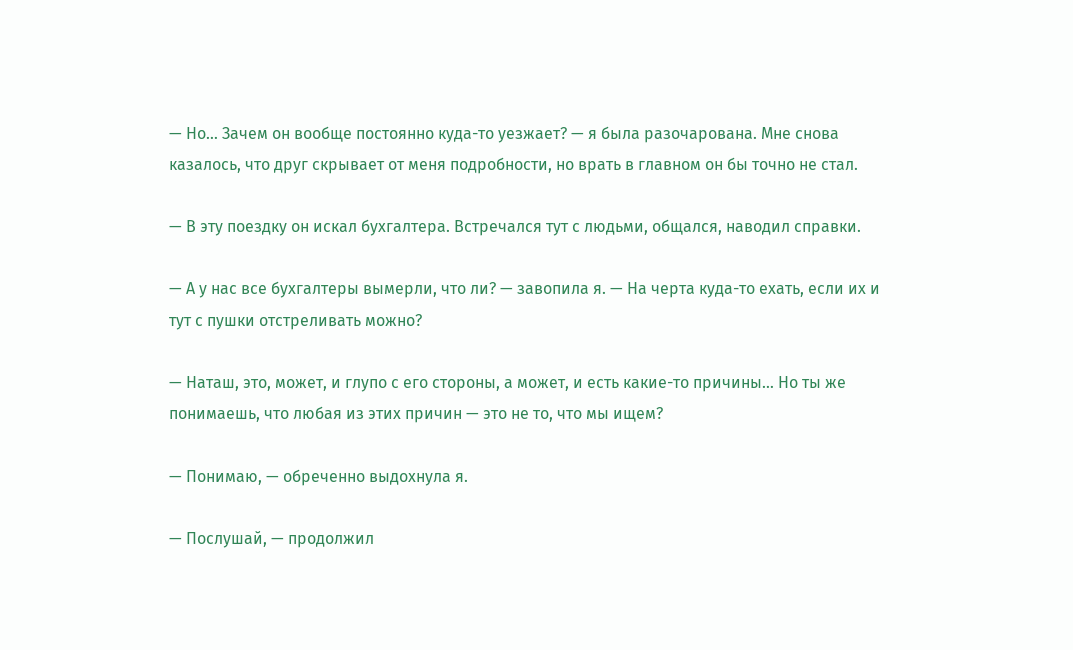— Но… Зачем он вообще постоянно куда-то уезжает? — я была разочарована. Мне снова казалось, что друг скрывает от меня подробности, но врать в главном он бы точно не стал.

— В эту поездку он искал бухгалтера. Встречался тут с людьми, общался, наводил справки.

— А у нас все бухгалтеры вымерли, что ли? — завопила я. — На черта куда-то ехать, если их и тут с пушки отстреливать можно?

— Наташ, это, может, и глупо с его стороны, а может, и есть какие-то причины… Но ты же понимаешь, что любая из этих причин — это не то, что мы ищем?

— Понимаю, — обреченно выдохнула я.

— Послушай, — продолжил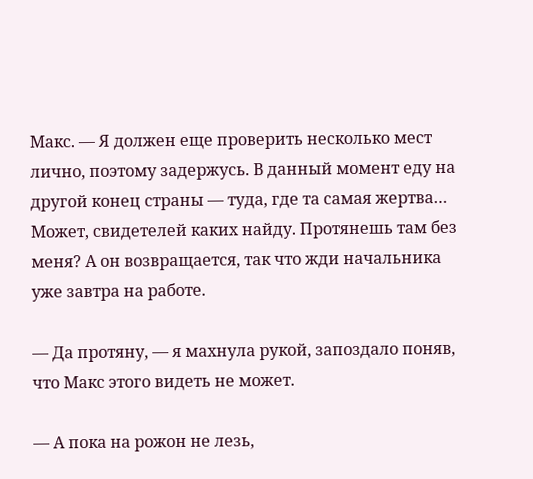Макс. — Я должен еще проверить несколько мест лично, поэтому задержусь. В данный момент еду на другой конец страны — туда, где та самая жертва… Может, свидетелей каких найду. Протянешь там без меня? А он возвращается, так что жди начальника уже завтра на работе.

— Да протяну, — я махнула рукой, запоздало поняв, что Макс этого видеть не может.

— А пока на рожон не лезь,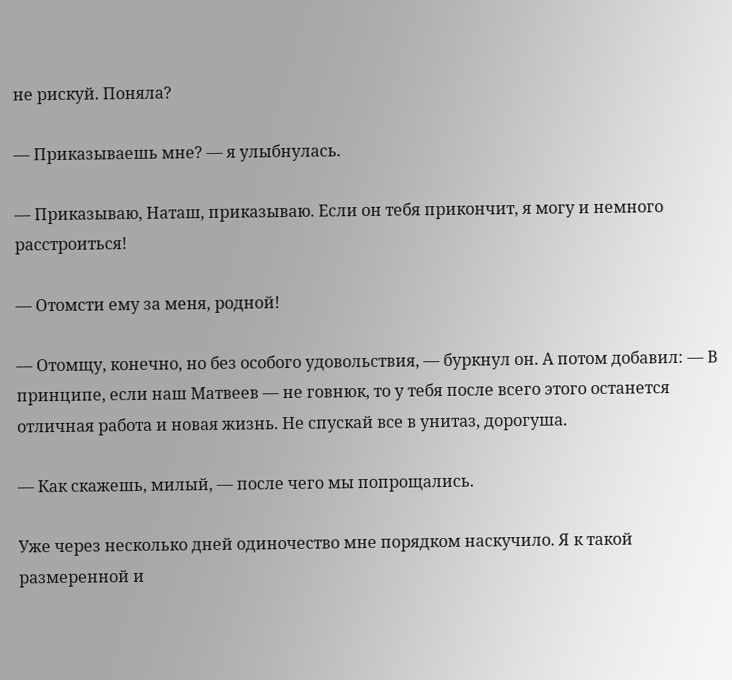не рискуй. Поняла?

— Приказываешь мне? — я улыбнулась.

— Приказываю, Наташ, приказываю. Если он тебя прикончит, я могу и немного расстроиться!

— Отомсти ему за меня, родной!

— Отомщу, конечно, но без особого удовольствия, — буркнул он. А потом добавил: — В принципе, если наш Матвеев — не говнюк, то у тебя после всего этого останется отличная работа и новая жизнь. Не спускай все в унитаз, дорогуша.

— Как скажешь, милый, — после чего мы попрощались.

Уже через несколько дней одиночество мне порядком наскучило. Я к такой размеренной и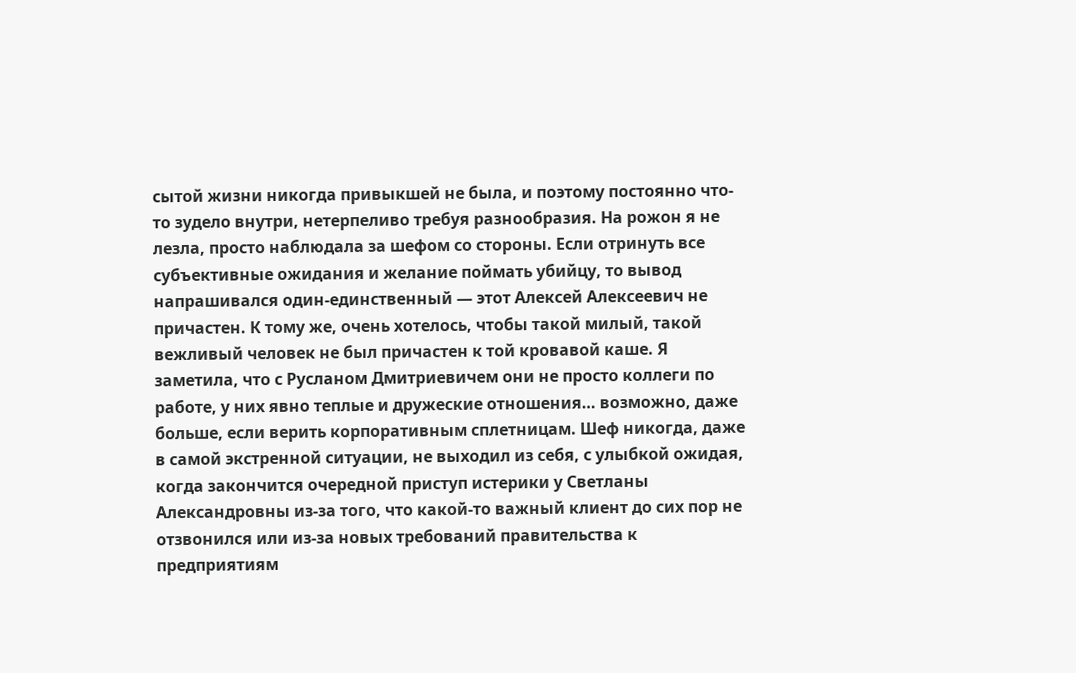сытой жизни никогда привыкшей не была, и поэтому постоянно что-то зудело внутри, нетерпеливо требуя разнообразия. На рожон я не лезла, просто наблюдала за шефом со стороны. Если отринуть все субъективные ожидания и желание поймать убийцу, то вывод напрашивался один-единственный — этот Алексей Алексеевич не причастен. К тому же, очень хотелось, чтобы такой милый, такой вежливый человек не был причастен к той кровавой каше. Я заметила, что с Русланом Дмитриевичем они не просто коллеги по работе, у них явно теплые и дружеские отношения… возможно, даже больше, если верить корпоративным сплетницам. Шеф никогда, даже в самой экстренной ситуации, не выходил из себя, с улыбкой ожидая, когда закончится очередной приступ истерики у Светланы Александровны из-за того, что какой-то важный клиент до сих пор не отзвонился или из-за новых требований правительства к предприятиям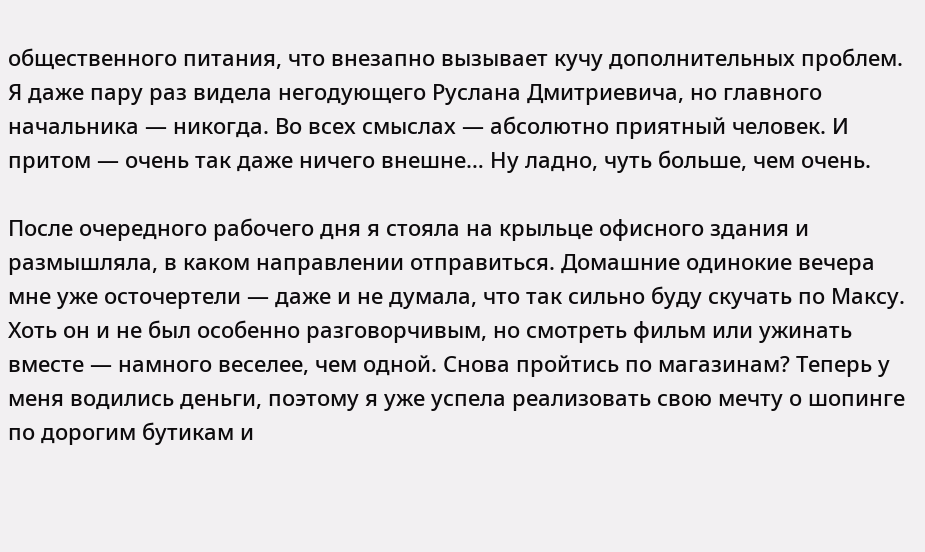общественного питания, что внезапно вызывает кучу дополнительных проблем. Я даже пару раз видела негодующего Руслана Дмитриевича, но главного начальника — никогда. Во всех смыслах — абсолютно приятный человек. И притом — очень так даже ничего внешне… Ну ладно, чуть больше, чем очень.

После очередного рабочего дня я стояла на крыльце офисного здания и размышляла, в каком направлении отправиться. Домашние одинокие вечера мне уже осточертели — даже и не думала, что так сильно буду скучать по Максу. Хоть он и не был особенно разговорчивым, но смотреть фильм или ужинать вместе — намного веселее, чем одной. Снова пройтись по магазинам? Теперь у меня водились деньги, поэтому я уже успела реализовать свою мечту о шопинге по дорогим бутикам и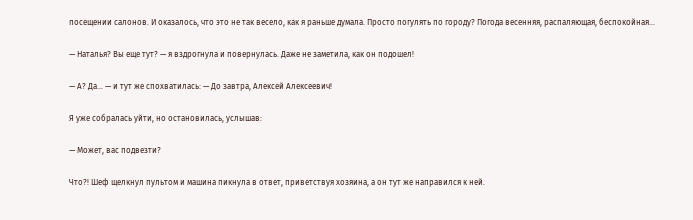посещении салонов. И оказалось, что это не так весело, как я раньше думала. Просто погулять по городу? Погода весенняя, распаляющая, беспокойная…

— Наталья? Вы еще тут? — я вздрогнула и повернулась. Даже не заметила, как он подошел!

— А? Да… — и тут же спохватилась: — До завтра, Алексей Алексеевич!

Я уже собралась уйти, но остановилась, услышав:

— Может, вас подвезти?

Что?! Шеф щелкнул пультом и машина пикнула в ответ, приветствуя хозяина, а он тут же направился к ней.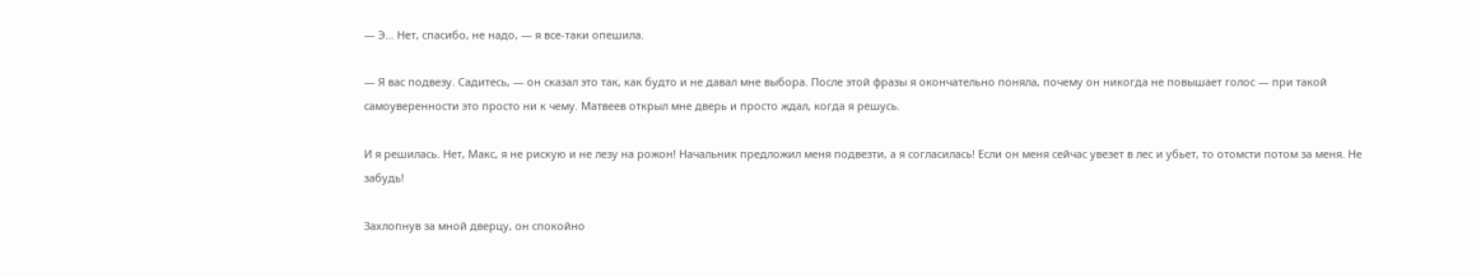— Э… Нет, спасибо, не надо, — я все-таки опешила.

— Я вас подвезу. Садитесь, — он сказал это так, как будто и не давал мне выбора. После этой фразы я окончательно поняла, почему он никогда не повышает голос — при такой самоуверенности это просто ни к чему. Матвеев открыл мне дверь и просто ждал, когда я решусь.

И я решилась. Нет, Макс, я не рискую и не лезу на рожон! Начальник предложил меня подвезти, а я согласилась! Если он меня сейчас увезет в лес и убьет, то отомсти потом за меня. Не забудь!

Захлопнув за мной дверцу, он спокойно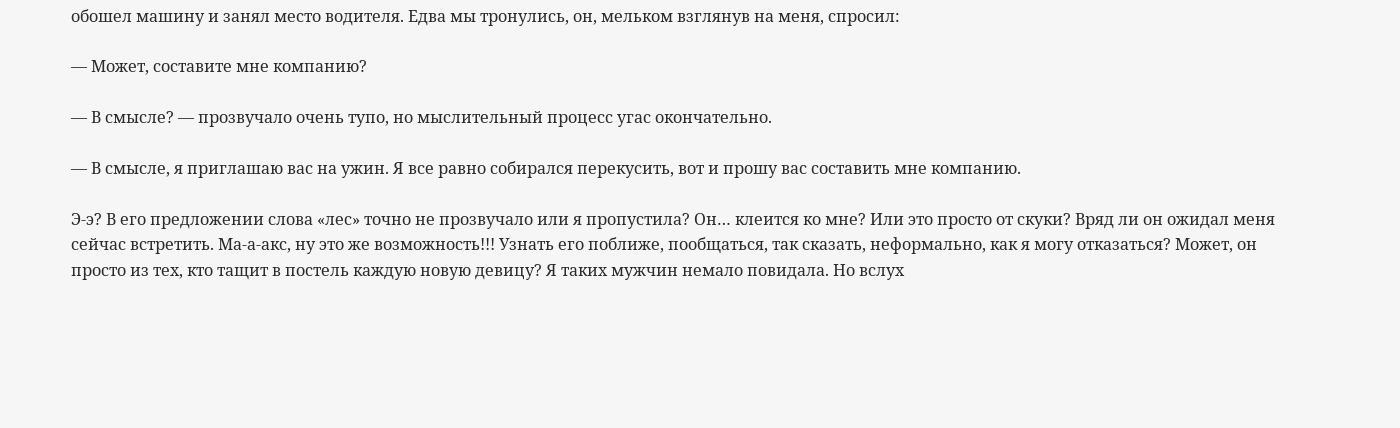обошел машину и занял место водителя. Едва мы тронулись, он, мельком взглянув на меня, спросил:

— Может, составите мне компанию?

— В смысле? — прозвучало очень тупо, но мыслительный процесс угас окончательно.

— В смысле, я приглашаю вас на ужин. Я все равно собирался перекусить, вот и прошу вас составить мне компанию.

Э-э? В его предложении слова «лес» точно не прозвучало или я пропустила? Он… клеится ко мне? Или это просто от скуки? Вряд ли он ожидал меня сейчас встретить. Ма-а-акс, ну это же возможность!!! Узнать его поближе, пообщаться, так сказать, неформально, как я могу отказаться? Может, он просто из тех, кто тащит в постель каждую новую девицу? Я таких мужчин немало повидала. Но вслух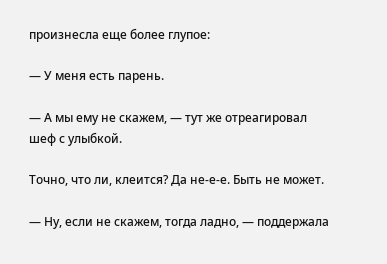произнесла еще более глупое:

— У меня есть парень.

— А мы ему не скажем, — тут же отреагировал шеф с улыбкой.

Точно, что ли, клеится? Да не-е-е. Быть не может.

— Ну, если не скажем, тогда ладно, — поддержала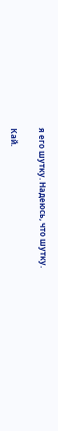я его шутку. Надеюсь, что шутку.

Кай.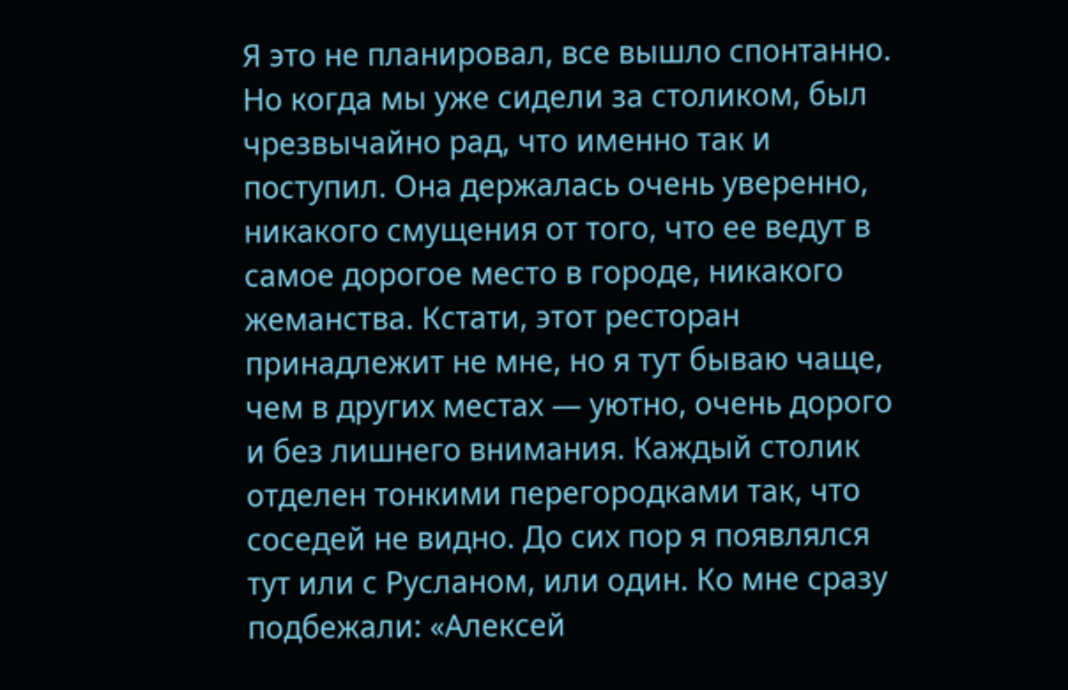Я это не планировал, все вышло спонтанно. Но когда мы уже сидели за столиком, был чрезвычайно рад, что именно так и поступил. Она держалась очень уверенно, никакого смущения от того, что ее ведут в самое дорогое место в городе, никакого жеманства. Кстати, этот ресторан принадлежит не мне, но я тут бываю чаще, чем в других местах — уютно, очень дорого и без лишнего внимания. Каждый столик отделен тонкими перегородками так, что соседей не видно. До сих пор я появлялся тут или с Русланом, или один. Ко мне сразу подбежали: «Алексей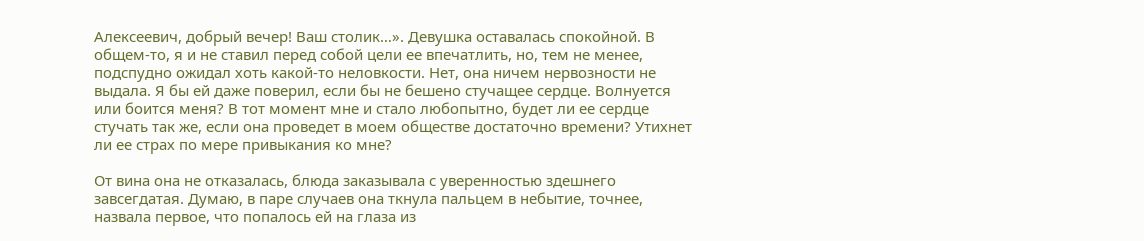Алексеевич, добрый вечер! Ваш столик…». Девушка оставалась спокойной. В общем-то, я и не ставил перед собой цели ее впечатлить, но, тем не менее, подспудно ожидал хоть какой-то неловкости. Нет, она ничем нервозности не выдала. Я бы ей даже поверил, если бы не бешено стучащее сердце. Волнуется или боится меня? В тот момент мне и стало любопытно, будет ли ее сердце стучать так же, если она проведет в моем обществе достаточно времени? Утихнет ли ее страх по мере привыкания ко мне?

От вина она не отказалась, блюда заказывала с уверенностью здешнего завсегдатая. Думаю, в паре случаев она ткнула пальцем в небытие, точнее, назвала первое, что попалось ей на глаза из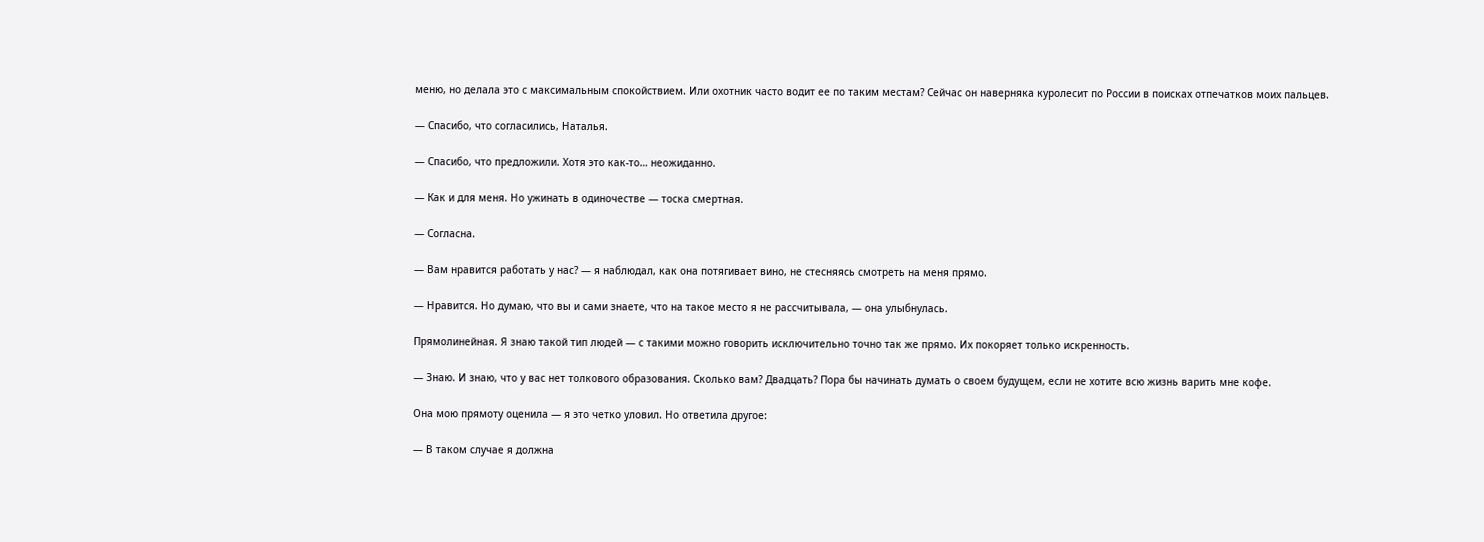меню, но делала это с максимальным спокойствием. Или охотник часто водит ее по таким местам? Сейчас он наверняка куролесит по России в поисках отпечатков моих пальцев.

— Спасибо, что согласились, Наталья.

— Спасибо, что предложили. Хотя это как-то… неожиданно.

— Как и для меня. Но ужинать в одиночестве — тоска смертная.

— Согласна.

— Вам нравится работать у нас? — я наблюдал, как она потягивает вино, не стесняясь смотреть на меня прямо.

— Нравится. Но думаю, что вы и сами знаете, что на такое место я не рассчитывала, — она улыбнулась.

Прямолинейная. Я знаю такой тип людей — с такими можно говорить исключительно точно так же прямо. Их покоряет только искренность.

— Знаю. И знаю, что у вас нет толкового образования. Сколько вам? Двадцать? Пора бы начинать думать о своем будущем, если не хотите всю жизнь варить мне кофе.

Она мою прямоту оценила — я это четко уловил. Но ответила другое:

— В таком случае я должна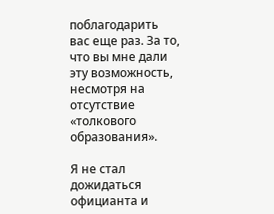поблагодарить вас еще раз. За то, что вы мне дали эту возможность, несмотря на отсутствие «толкового образования».

Я не стал дожидаться официанта и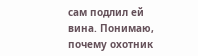сам подлил ей вина. Понимаю, почему охотник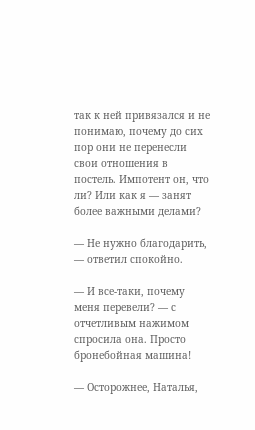так к ней привязался и не понимаю, почему до сих пор они не перенесли свои отношения в постель. Импотент он, что ли? Или как я — занят более важными делами?

— Не нужно благодарить, — ответил спокойно.

— И все-таки, почему меня перевели? — с отчетливым нажимом спросила она. Просто бронебойная машина!

— Осторожнее, Наталья,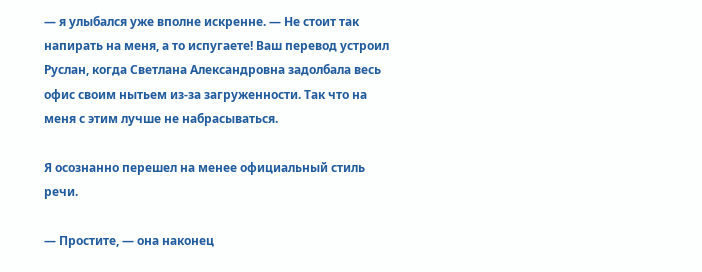— я улыбался уже вполне искренне. — Не стоит так напирать на меня, а то испугаете! Ваш перевод устроил Руслан, когда Светлана Александровна задолбала весь офис своим нытьем из-за загруженности. Так что на меня с этим лучше не набрасываться.

Я осознанно перешел на менее официальный стиль речи.

— Простите, — она наконец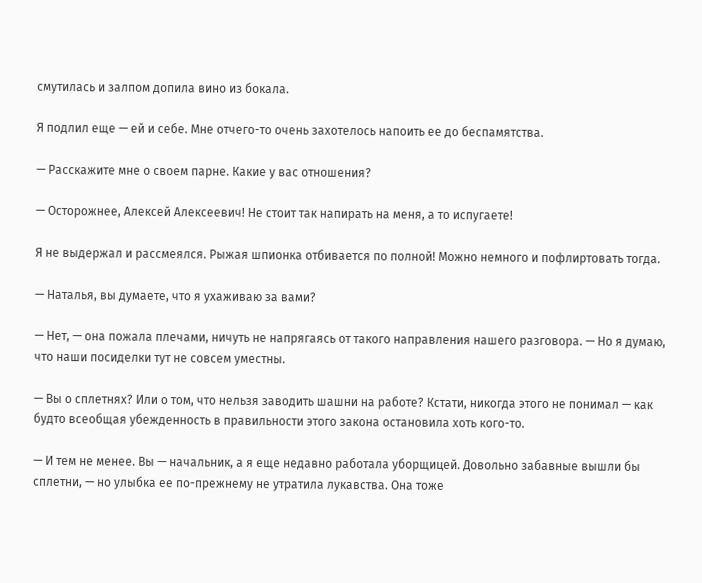смутилась и залпом допила вино из бокала.

Я подлил еще — ей и себе. Мне отчего-то очень захотелось напоить ее до беспамятства.

— Расскажите мне о своем парне. Какие у вас отношения?

— Осторожнее, Алексей Алексеевич! Не стоит так напирать на меня, а то испугаете!

Я не выдержал и рассмеялся. Рыжая шпионка отбивается по полной! Можно немного и пофлиртовать тогда.

— Наталья, вы думаете, что я ухаживаю за вами?

— Нет, — она пожала плечами, ничуть не напрягаясь от такого направления нашего разговора. — Но я думаю, что наши посиделки тут не совсем уместны.

— Вы о сплетнях? Или о том, что нельзя заводить шашни на работе? Кстати, никогда этого не понимал — как будто всеобщая убежденность в правильности этого закона остановила хоть кого-то.

— И тем не менее. Вы — начальник, а я еще недавно работала уборщицей. Довольно забавные вышли бы сплетни, — но улыбка ее по-прежнему не утратила лукавства. Она тоже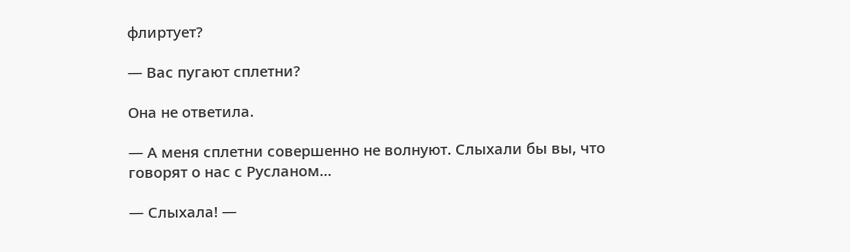флиртует?

— Вас пугают сплетни?

Она не ответила.

— А меня сплетни совершенно не волнуют. Слыхали бы вы, что говорят о нас с Русланом…

— Слыхала! —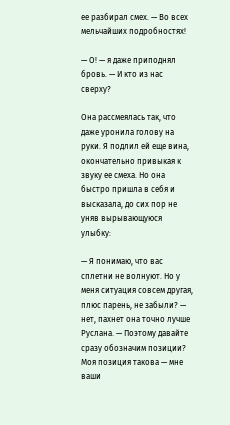ее разбирал смех. — Во всех мельчайших подробностях!

— О! — я даже приподнял бровь. — И кто из нас сверху?

Она рассмеялась так, что даже уронила голову на руки. Я подлил ей еще вина, окончательно привыкая к звуку ее смеха. Но она быстро пришла в себя и высказала, до сих пор не уняв вырывающуюся улыбку:

— Я понимаю, что вас сплетни не волнуют. Но у меня ситуация совсем другая, плюс парень, не забыли? — нет, пахнет она точно лучше Руслана. — Поэтому давайте сразу обозначим позиции? Моя позиция такова — мне ваши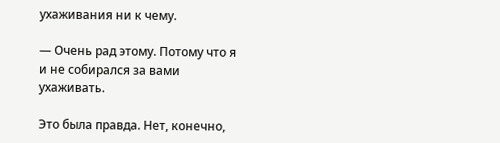ухаживания ни к чему.

— Очень рад этому. Потому что я и не собирался за вами ухаживать.

Это была правда. Нет, конечно,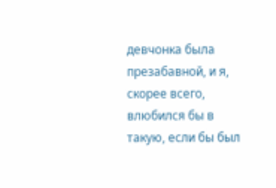девчонка была презабавной, и я, скорее всего, влюбился бы в такую, если бы был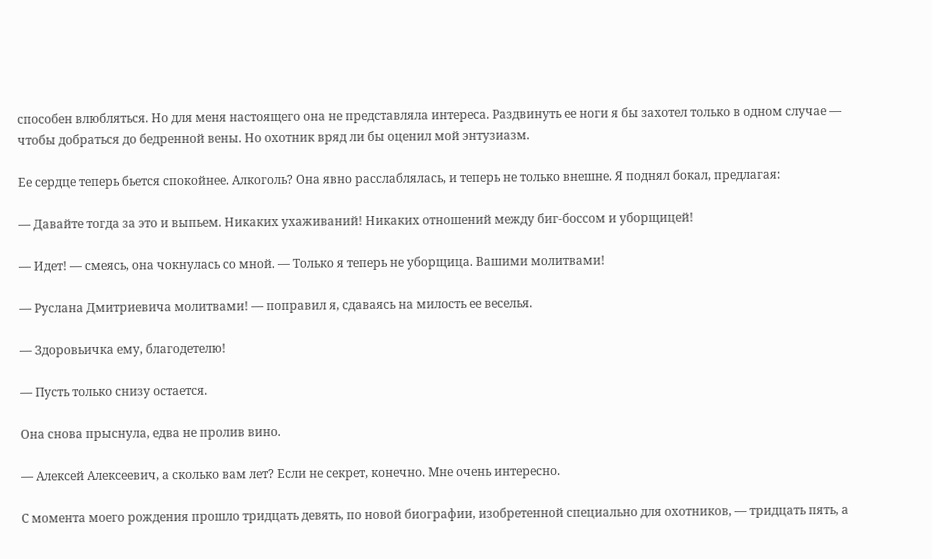способен влюбляться. Но для меня настоящего она не представляла интереса. Раздвинуть ее ноги я бы захотел только в одном случае — чтобы добраться до бедренной вены. Но охотник вряд ли бы оценил мой энтузиазм.

Ее сердце теперь бьется спокойнее. Алкоголь? Она явно расслаблялась, и теперь не только внешне. Я поднял бокал, предлагая:

— Давайте тогда за это и выпьем. Никаких ухаживаний! Никаких отношений между биг-боссом и уборщицей!

— Идет! — смеясь, она чокнулась со мной. — Только я теперь не уборщица. Вашими молитвами!

— Руслана Дмитриевича молитвами! — поправил я, сдаваясь на милость ее веселья.

— Здоровьичка ему, благодетелю!

— Пусть только снизу остается.

Она снова прыснула, едва не пролив вино.

— Алексей Алексеевич, а сколько вам лет? Если не секрет, конечно. Мне очень интересно.

С момента моего рождения прошло тридцать девять, по новой биографии, изобретенной специально для охотников, — тридцать пять, а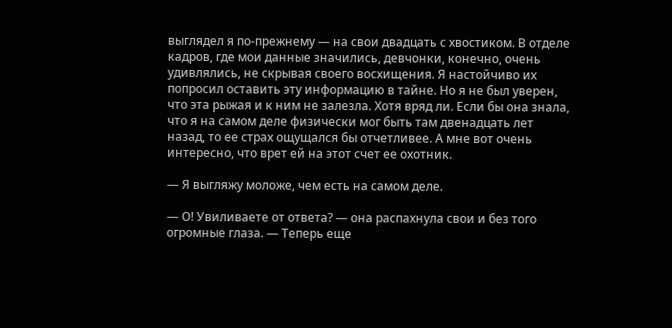выглядел я по-прежнему — на свои двадцать с хвостиком. В отделе кадров, где мои данные значились, девчонки, конечно, очень удивлялись, не скрывая своего восхищения. Я настойчиво их попросил оставить эту информацию в тайне. Но я не был уверен, что эта рыжая и к ним не залезла. Хотя вряд ли. Если бы она знала, что я на самом деле физически мог быть там двенадцать лет назад, то ее страх ощущался бы отчетливее. А мне вот очень интересно, что врет ей на этот счет ее охотник.

— Я выгляжу моложе, чем есть на самом деле.

— О! Увиливаете от ответа? — она распахнула свои и без того огромные глаза. — Теперь еще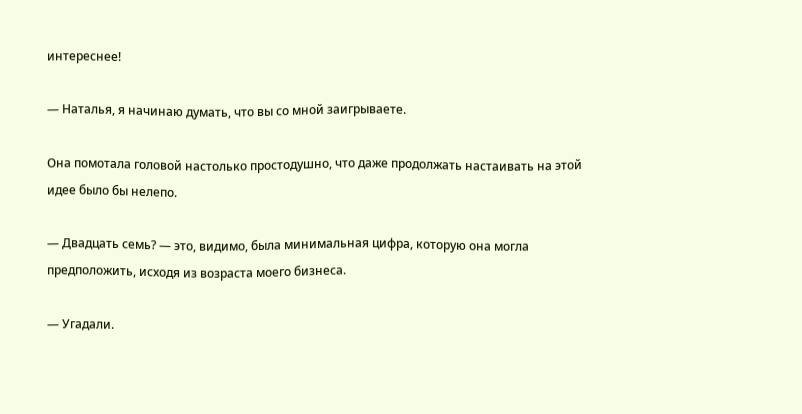интереснее!

— Наталья, я начинаю думать, что вы со мной заигрываете.

Она помотала головой настолько простодушно, что даже продолжать настаивать на этой идее было бы нелепо.

— Двадцать семь? — это, видимо, была минимальная цифра, которую она могла предположить, исходя из возраста моего бизнеса.

— Угадали.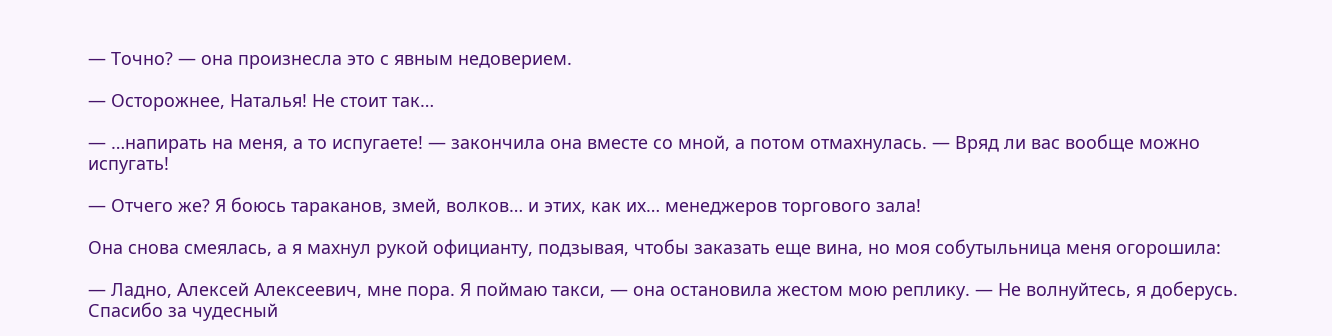— Точно? — она произнесла это с явным недоверием.

— Осторожнее, Наталья! Не стоит так…

— …напирать на меня, а то испугаете! — закончила она вместе со мной, а потом отмахнулась. — Вряд ли вас вообще можно испугать!

— Отчего же? Я боюсь тараканов, змей, волков… и этих, как их… менеджеров торгового зала!

Она снова смеялась, а я махнул рукой официанту, подзывая, чтобы заказать еще вина, но моя собутыльница меня огорошила:

— Ладно, Алексей Алексеевич, мне пора. Я поймаю такси, — она остановила жестом мою реплику. — Не волнуйтесь, я доберусь. Спасибо за чудесный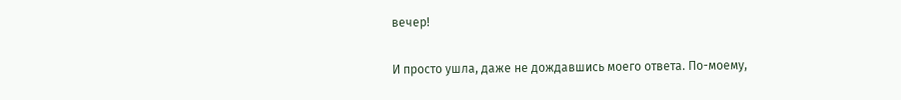вечер!

И просто ушла, даже не дождавшись моего ответа. По-моему,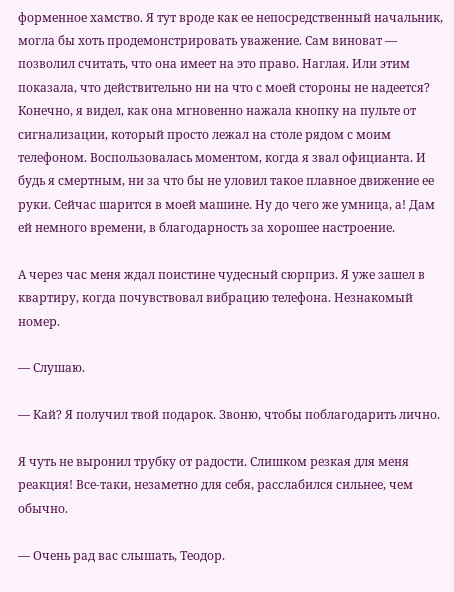форменное хамство. Я тут вроде как ее непосредственный начальник, могла бы хоть продемонстрировать уважение. Сам виноват — позволил считать, что она имеет на это право. Наглая. Или этим показала, что действительно ни на что с моей стороны не надеется? Конечно, я видел, как она мгновенно нажала кнопку на пульте от сигнализации, который просто лежал на столе рядом с моим телефоном. Воспользовалась моментом, когда я звал официанта. И будь я смертным, ни за что бы не уловил такое плавное движение ее руки. Сейчас шарится в моей машине. Ну до чего же умница, а! Дам ей немного времени, в благодарность за хорошее настроение.

А через час меня ждал поистине чудесный сюрприз. Я уже зашел в квартиру, когда почувствовал вибрацию телефона. Незнакомый номер.

— Слушаю.

— Кай? Я получил твой подарок. Звоню, чтобы поблагодарить лично.

Я чуть не выронил трубку от радости. Слишком резкая для меня реакция! Все-таки, незаметно для себя, расслабился сильнее, чем обычно.

— Очень рад вас слышать, Теодор.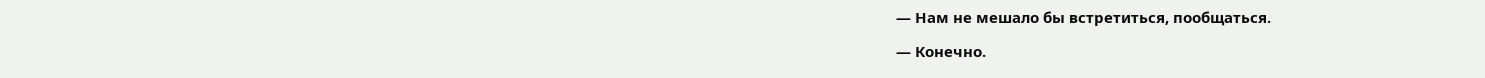— Нам не мешало бы встретиться, пообщаться.

— Конечно.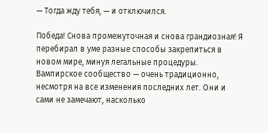— Тогда жду тебя, — и отключился.

Победа! Снова промежуточная и снова грандиозная! Я перебирал в уме разные способы закрепиться в новом мире, минуя легальные процедуры. Вампирское сообщество — очень традиционно, несмотря на все изменения последних лет. Они и сами не замечают, насколько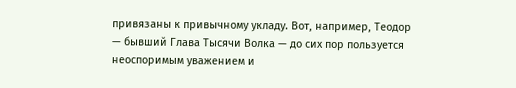привязаны к привычному укладу. Вот, например, Теодор — бывший Глава Тысячи Волка — до сих пор пользуется неоспоримым уважением и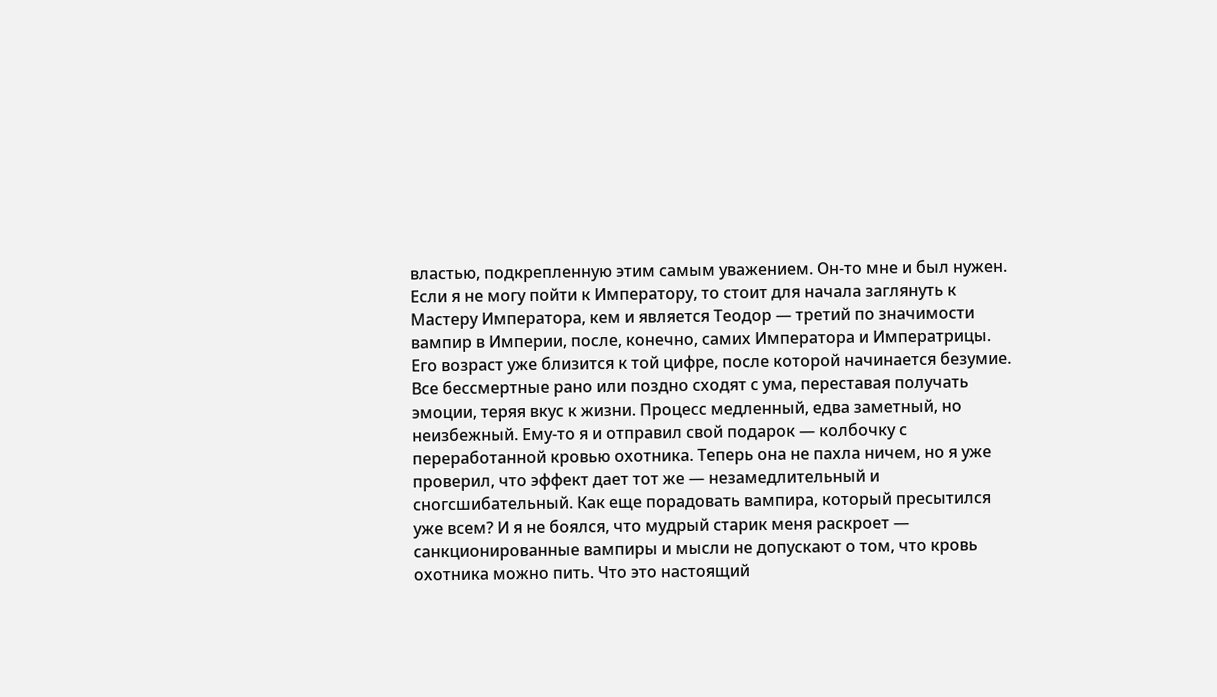властью, подкрепленную этим самым уважением. Он-то мне и был нужен. Если я не могу пойти к Императору, то стоит для начала заглянуть к Мастеру Императора, кем и является Теодор — третий по значимости вампир в Империи, после, конечно, самих Императора и Императрицы. Его возраст уже близится к той цифре, после которой начинается безумие. Все бессмертные рано или поздно сходят с ума, переставая получать эмоции, теряя вкус к жизни. Процесс медленный, едва заметный, но неизбежный. Ему-то я и отправил свой подарок — колбочку с переработанной кровью охотника. Теперь она не пахла ничем, но я уже проверил, что эффект дает тот же — незамедлительный и сногсшибательный. Как еще порадовать вампира, который пресытился уже всем? И я не боялся, что мудрый старик меня раскроет — санкционированные вампиры и мысли не допускают о том, что кровь охотника можно пить. Что это настоящий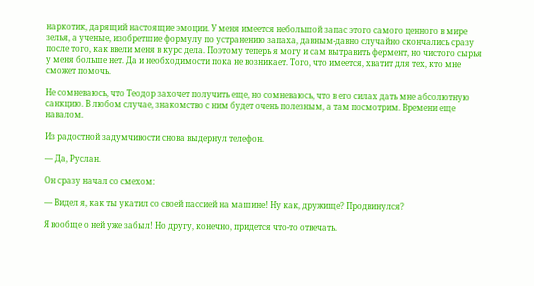наркотик, дарящий настоящие эмоции. У меня имеется небольшой запас этого самого ценного в мире зелья, а ученые, изобретшие формулу по устранению запаха, давным-давно случайно скончались сразу после того, как ввели меня в курс дела. Поэтому теперь я могу и сам вытравить фермент, но чистого сырья у меня больше нет. Да и необходимости пока не возникает. Того, что имеется, хватит для тех, кто мне сможет помочь.

Не сомневаюсь, что Теодор захочет получить еще, но сомневаюсь, что в его силах дать мне абсолютную санкцию. В любом случае, знакомство с ним будет очень полезным, а там посмотрим. Времени еще навалом.

Из радостной задумчивости снова выдернул телефон.

— Да, Руслан.

Он сразу начал со смехом:

— Видел я, как ты укатил со своей пассией на машине! Ну как, дружище? Продвинулся?

Я вообще о ней уже забыл! Но другу, конечно, придется что-то отвечать.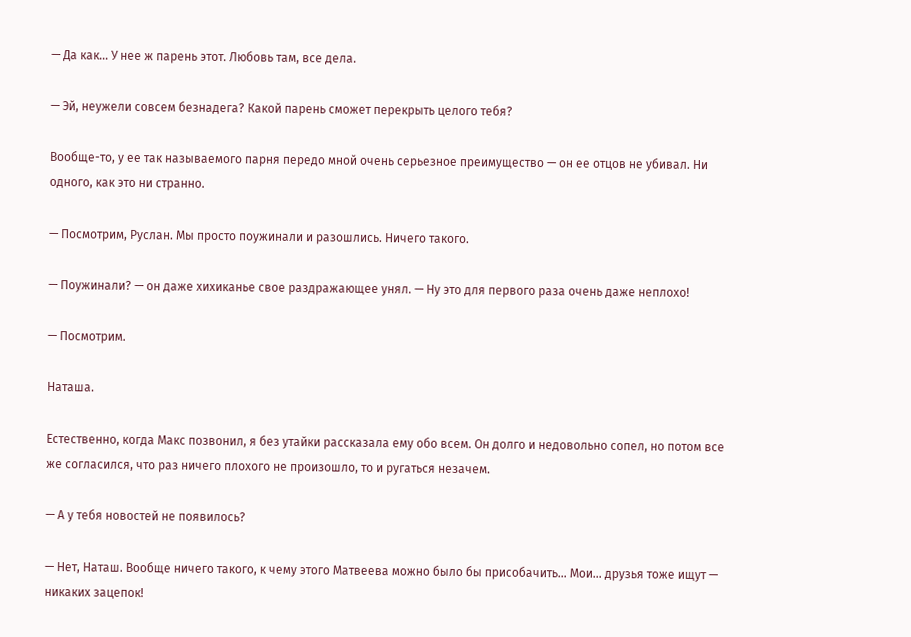— Да как… У нее ж парень этот. Любовь там, все дела.

— Эй, неужели совсем безнадега? Какой парень сможет перекрыть целого тебя?

Вообще-то, у ее так называемого парня передо мной очень серьезное преимущество — он ее отцов не убивал. Ни одного, как это ни странно.

— Посмотрим, Руслан. Мы просто поужинали и разошлись. Ничего такого.

— Поужинали? — он даже хихиканье свое раздражающее унял. — Ну это для первого раза очень даже неплохо!

— Посмотрим.

Наташа.

Естественно, когда Макс позвонил, я без утайки рассказала ему обо всем. Он долго и недовольно сопел, но потом все же согласился, что раз ничего плохого не произошло, то и ругаться незачем.

— А у тебя новостей не появилось?

— Нет, Наташ. Вообще ничего такого, к чему этого Матвеева можно было бы присобачить… Мои… друзья тоже ищут — никаких зацепок!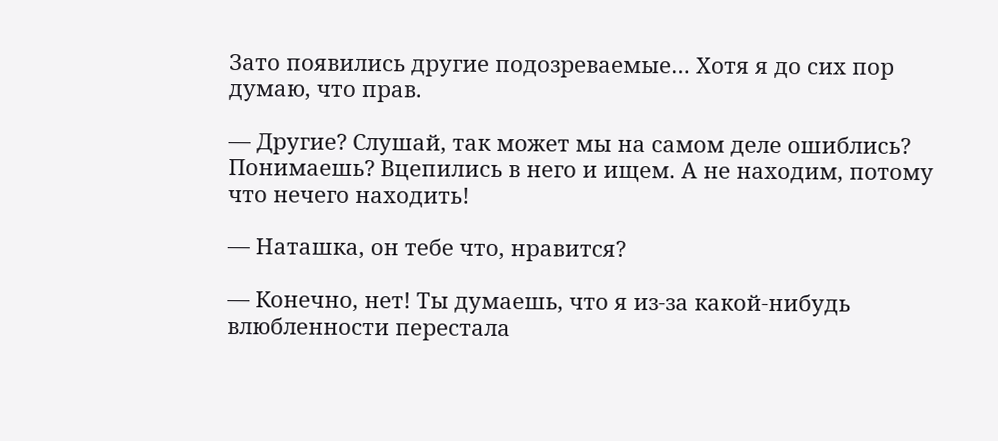Зато появились другие подозреваемые… Хотя я до сих пор думаю, что прав.

— Другие? Слушай, так может мы на самом деле ошиблись? Понимаешь? Вцепились в него и ищем. А не находим, потому что нечего находить!

— Наташка, он тебе что, нравится?

— Конечно, нет! Ты думаешь, что я из-за какой-нибудь влюбленности перестала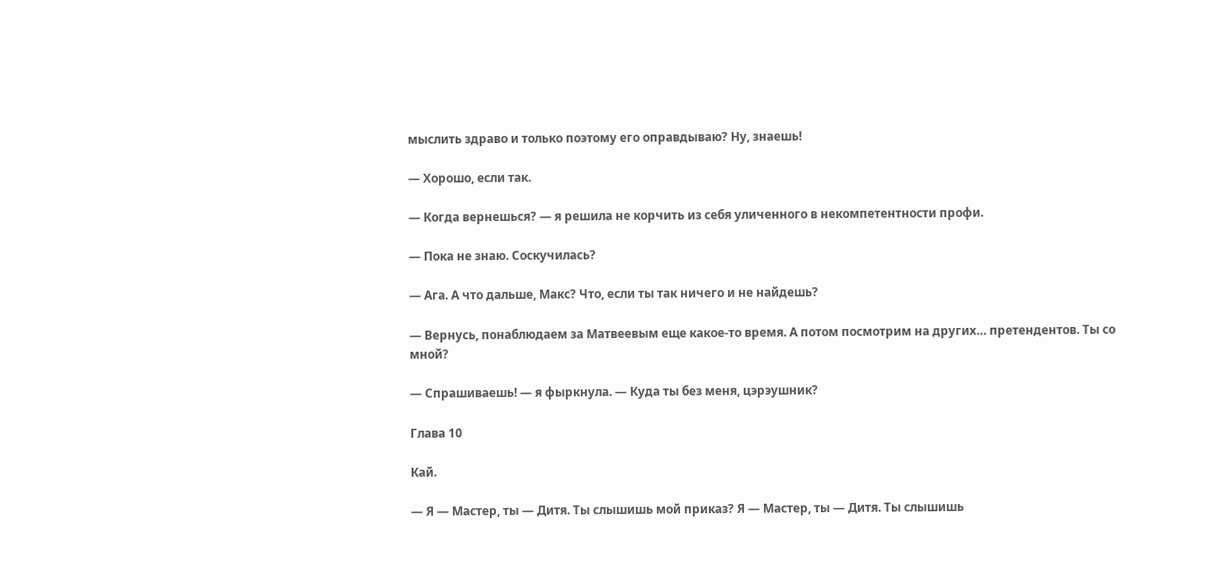мыслить здраво и только поэтому его оправдываю? Ну, знаешь!

— Хорошо, если так.

— Когда вернешься? — я решила не корчить из себя уличенного в некомпетентности профи.

— Пока не знаю. Соскучилась?

— Ага. А что дальше, Макс? Что, если ты так ничего и не найдешь?

— Вернусь, понаблюдаем за Матвеевым еще какое-то время. А потом посмотрим на других… претендентов. Ты со мной?

— Спрашиваешь! — я фыркнула. — Куда ты без меня, цэрэушник?

Глава 10

Кай.

— Я — Мастер, ты — Дитя. Ты слышишь мой приказ? Я — Мастер, ты — Дитя. Ты слышишь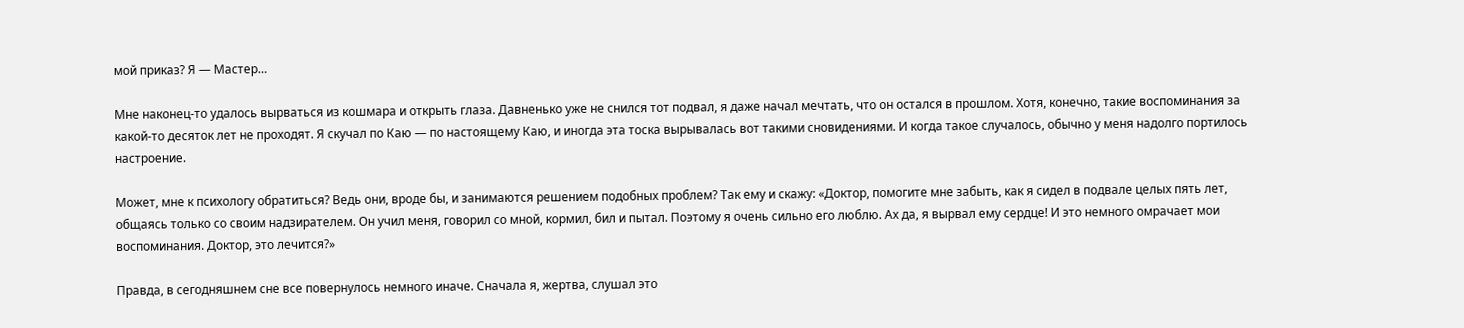мой приказ? Я — Мастер…

Мне наконец-то удалось вырваться из кошмара и открыть глаза. Давненько уже не снился тот подвал, я даже начал мечтать, что он остался в прошлом. Хотя, конечно, такие воспоминания за какой-то десяток лет не проходят. Я скучал по Каю — по настоящему Каю, и иногда эта тоска вырывалась вот такими сновидениями. И когда такое случалось, обычно у меня надолго портилось настроение.

Может, мне к психологу обратиться? Ведь они, вроде бы, и занимаются решением подобных проблем? Так ему и скажу: «Доктор, помогите мне забыть, как я сидел в подвале целых пять лет, общаясь только со своим надзирателем. Он учил меня, говорил со мной, кормил, бил и пытал. Поэтому я очень сильно его люблю. Ах да, я вырвал ему сердце! И это немного омрачает мои воспоминания. Доктор, это лечится?»

Правда, в сегодняшнем сне все повернулось немного иначе. Сначала я, жертва, слушал это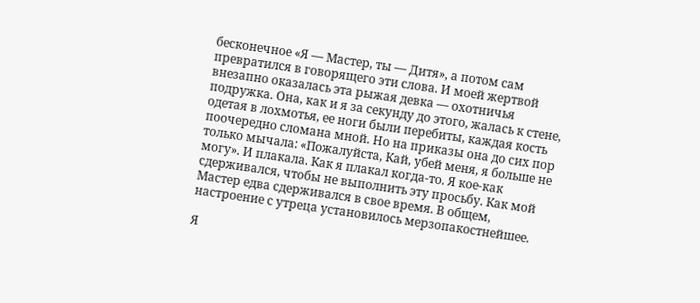бесконечное «Я — Мастер, ты — Дитя», а потом сам превратился в говорящего эти слова. И моей жертвой внезапно оказалась эта рыжая девка — охотничья подружка. Она, как и я за секунду до этого, жалась к стене, одетая в лохмотья, ее ноги были перебиты, каждая кость поочередно сломана мной. Но на приказы она до сих пор только мычала: «Пожалуйста, Кай, убей меня, я больше не могу». И плакала. Как я плакал когда-то. Я кое-как сдерживался, чтобы не выполнить эту просьбу. Как мой Мастер едва сдерживался в свое время. В общем, настроение с утреца установилось мерзопакостнейшее.

Я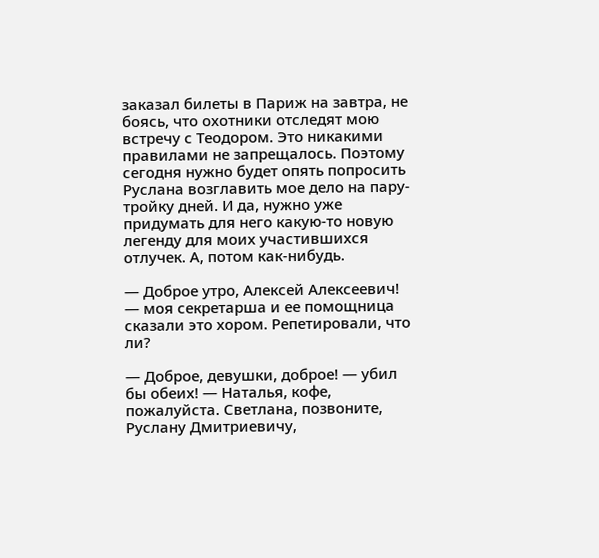заказал билеты в Париж на завтра, не боясь, что охотники отследят мою встречу с Теодором. Это никакими правилами не запрещалось. Поэтому сегодня нужно будет опять попросить Руслана возглавить мое дело на пару-тройку дней. И да, нужно уже придумать для него какую-то новую легенду для моих участившихся отлучек. А, потом как-нибудь.

— Доброе утро, Алексей Алексеевич! — моя секретарша и ее помощница сказали это хором. Репетировали, что ли?

— Доброе, девушки, доброе! — убил бы обеих! — Наталья, кофе, пожалуйста. Светлана, позвоните, Руслану Дмитриевичу,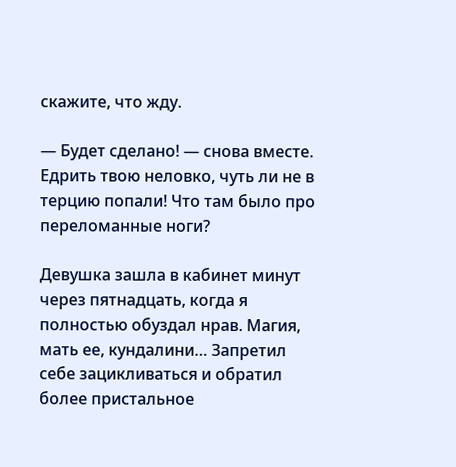скажите, что жду.

— Будет сделано! — снова вместе. Едрить твою неловко, чуть ли не в терцию попали! Что там было про переломанные ноги?

Девушка зашла в кабинет минут через пятнадцать, когда я полностью обуздал нрав. Магия, мать ее, кундалини… Запретил себе зацикливаться и обратил более пристальное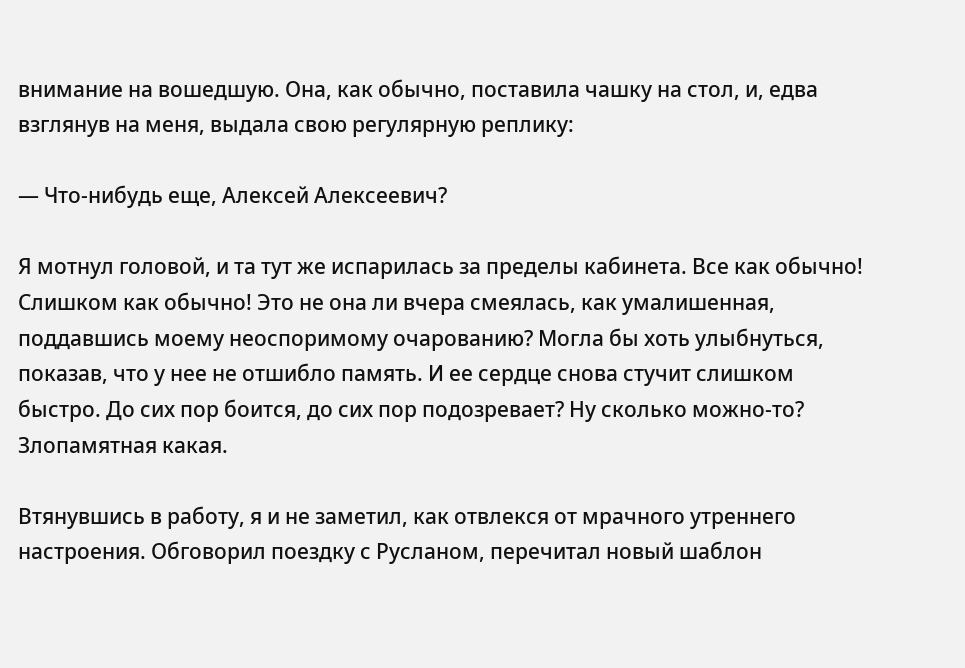внимание на вошедшую. Она, как обычно, поставила чашку на стол, и, едва взглянув на меня, выдала свою регулярную реплику:

— Что-нибудь еще, Алексей Алексеевич?

Я мотнул головой, и та тут же испарилась за пределы кабинета. Все как обычно! Слишком как обычно! Это не она ли вчера смеялась, как умалишенная, поддавшись моему неоспоримому очарованию? Могла бы хоть улыбнуться, показав, что у нее не отшибло память. И ее сердце снова стучит слишком быстро. До сих пор боится, до сих пор подозревает? Ну сколько можно-то? Злопамятная какая.

Втянувшись в работу, я и не заметил, как отвлекся от мрачного утреннего настроения. Обговорил поездку с Русланом, перечитал новый шаблон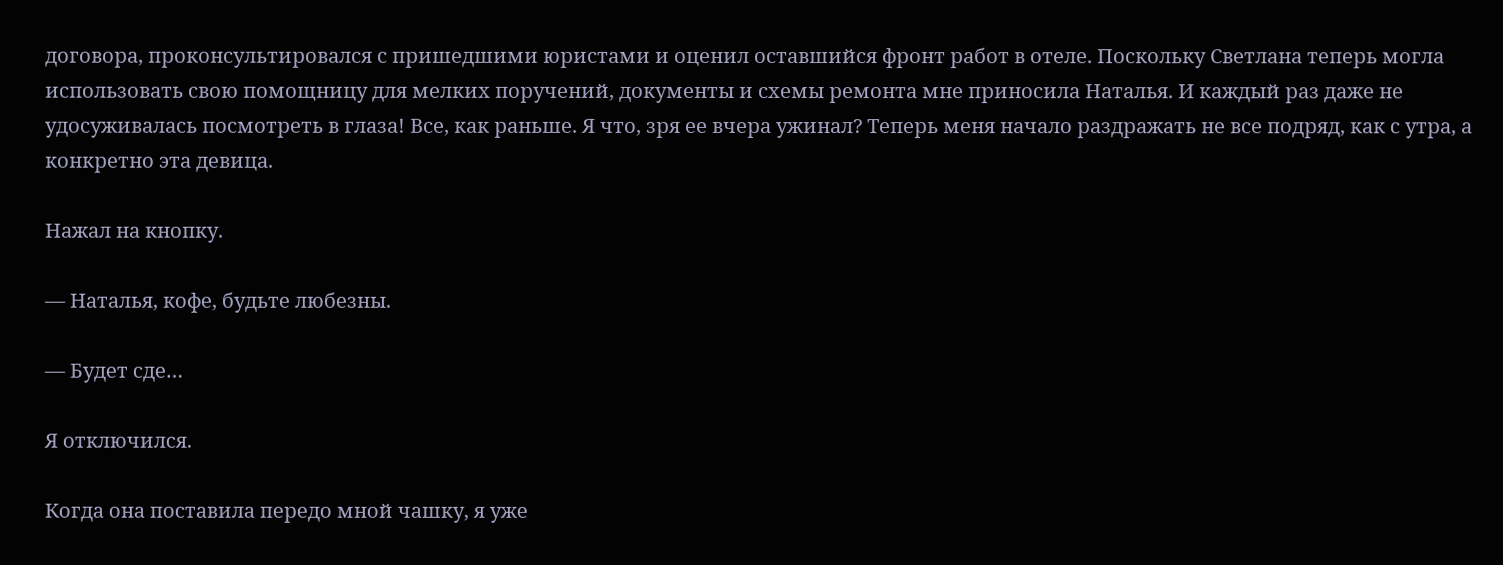договора, проконсультировался с пришедшими юристами и оценил оставшийся фронт работ в отеле. Поскольку Светлана теперь могла использовать свою помощницу для мелких поручений, документы и схемы ремонта мне приносила Наталья. И каждый раз даже не удосуживалась посмотреть в глаза! Все, как раньше. Я что, зря ее вчера ужинал? Теперь меня начало раздражать не все подряд, как с утра, а конкретно эта девица.

Нажал на кнопку.

— Наталья, кофе, будьте любезны.

— Будет сде…

Я отключился.

Когда она поставила передо мной чашку, я уже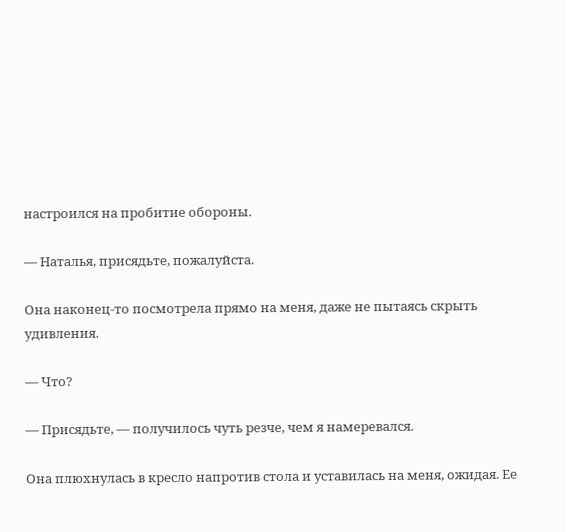настроился на пробитие обороны.

— Наталья, присядьте, пожалуйста.

Она наконец-то посмотрела прямо на меня, даже не пытаясь скрыть удивления.

— Что?

— Присядьте, — получилось чуть резче, чем я намеревался.

Она плюхнулась в кресло напротив стола и уставилась на меня, ожидая. Ее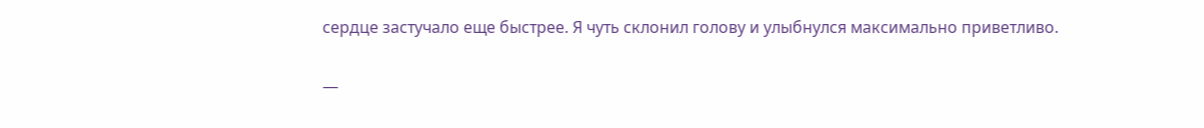сердце застучало еще быстрее. Я чуть склонил голову и улыбнулся максимально приветливо.

—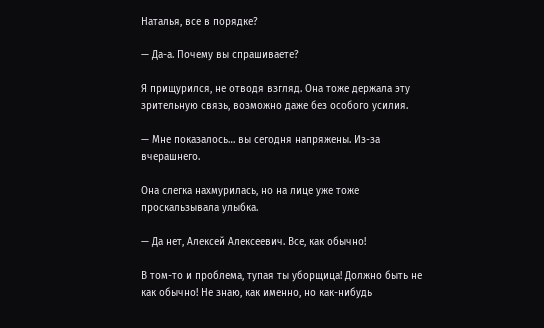Наталья, все в порядке?

— Да-а. Почему вы спрашиваете?

Я прищурился, не отводя взгляд. Она тоже держала эту зрительную связь, возможно даже без особого усилия.

— Мне показалось… вы сегодня напряжены. Из-за вчерашнего.

Она слегка нахмурилась, но на лице уже тоже проскальзывала улыбка.

— Да нет, Алексей Алексеевич. Все, как обычно!

В том-то и проблема, тупая ты уборщица! Должно быть не как обычно! Не знаю, как именно, но как-нибудь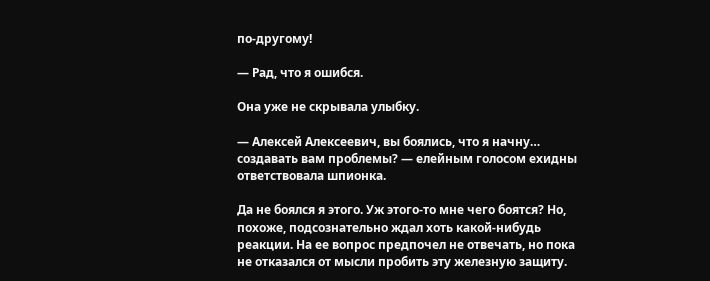по-другому!

— Рад, что я ошибся.

Она уже не скрывала улыбку.

— Алексей Алексеевич, вы боялись, что я начну… создавать вам проблемы? — елейным голосом ехидны ответствовала шпионка.

Да не боялся я этого. Уж этого-то мне чего боятся? Но, похоже, подсознательно ждал хоть какой-нибудь реакции. На ее вопрос предпочел не отвечать, но пока не отказался от мысли пробить эту железную защиту.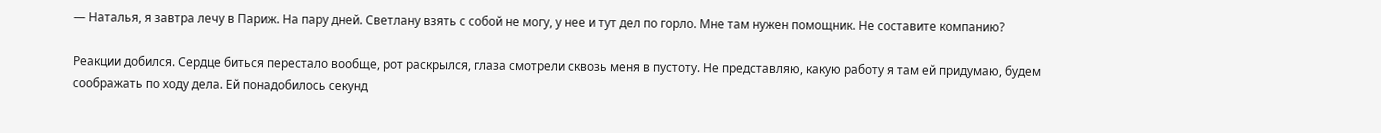— Наталья, я завтра лечу в Париж. На пару дней. Светлану взять с собой не могу, у нее и тут дел по горло. Мне там нужен помощник. Не составите компанию?

Реакции добился. Сердце биться перестало вообще, рот раскрылся, глаза смотрели сквозь меня в пустоту. Не представляю, какую работу я там ей придумаю, будем соображать по ходу дела. Ей понадобилось секунд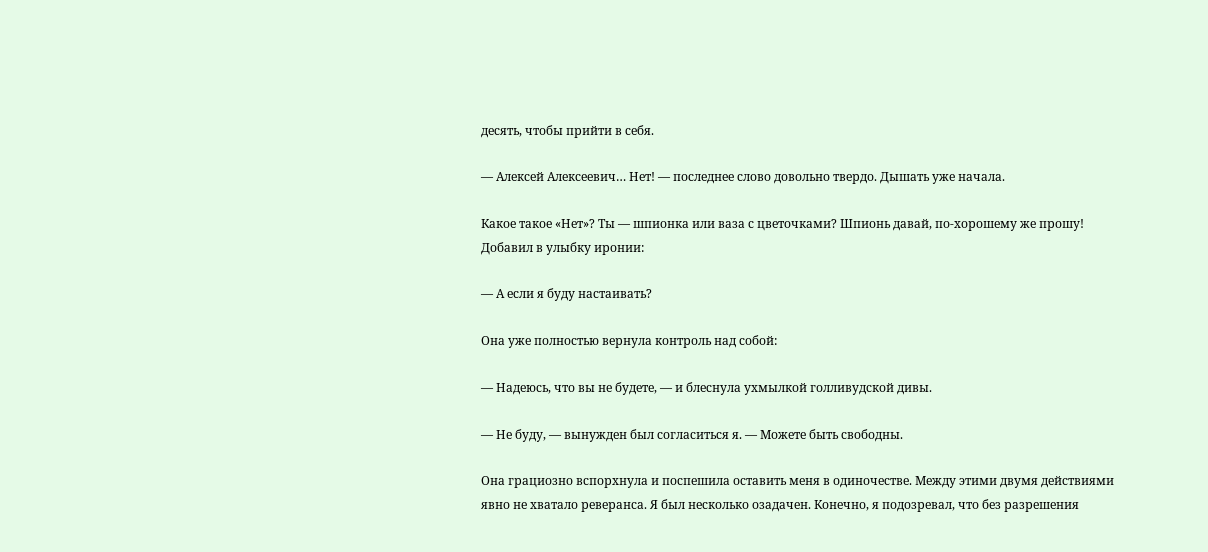десять, чтобы прийти в себя.

— Алексей Алексеевич… Нет! — последнее слово довольно твердо. Дышать уже начала.

Какое такое «Нет»? Ты — шпионка или ваза с цветочками? Шпионь давай, по-хорошему же прошу! Добавил в улыбку иронии:

— А если я буду настаивать?

Она уже полностью вернула контроль над собой:

— Надеюсь, что вы не будете, — и блеснула ухмылкой голливудской дивы.

— Не буду, — вынужден был согласиться я. — Можете быть свободны.

Она грациозно вспорхнула и поспешила оставить меня в одиночестве. Между этими двумя действиями явно не хватало реверанса. Я был несколько озадачен. Конечно, я подозревал, что без разрешения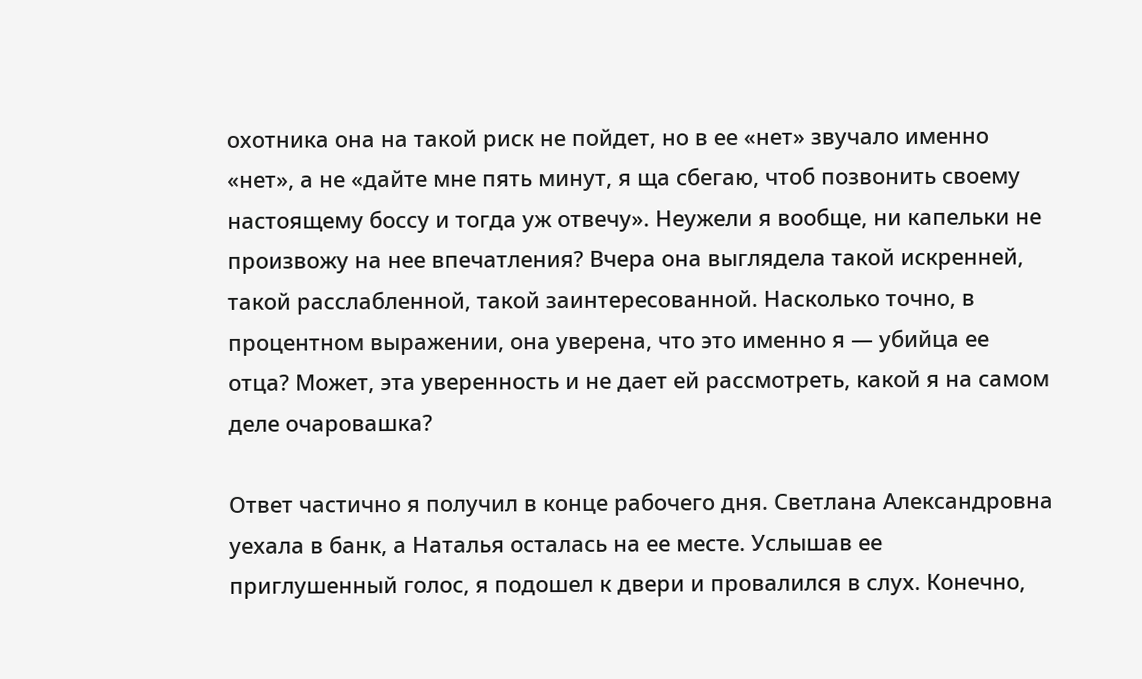охотника она на такой риск не пойдет, но в ее «нет» звучало именно «нет», а не «дайте мне пять минут, я ща сбегаю, чтоб позвонить своему настоящему боссу и тогда уж отвечу». Неужели я вообще, ни капельки не произвожу на нее впечатления? Вчера она выглядела такой искренней, такой расслабленной, такой заинтересованной. Насколько точно, в процентном выражении, она уверена, что это именно я — убийца ее отца? Может, эта уверенность и не дает ей рассмотреть, какой я на самом деле очаровашка?

Ответ частично я получил в конце рабочего дня. Светлана Александровна уехала в банк, а Наталья осталась на ее месте. Услышав ее приглушенный голос, я подошел к двери и провалился в слух. Конечно,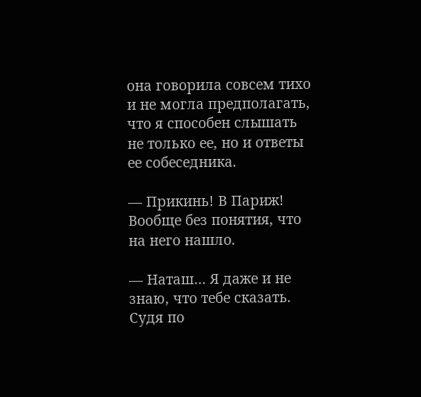она говорила совсем тихо и не могла предполагать, что я способен слышать не только ее, но и ответы ее собеседника.

— Прикинь! В Париж! Вообще без понятия, что на него нашло.

— Наташ… Я даже и не знаю, что тебе сказать. Судя по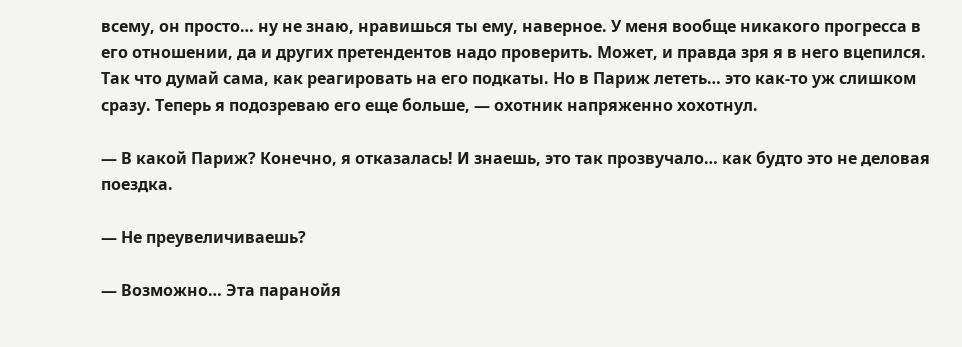всему, он просто… ну не знаю, нравишься ты ему, наверное. У меня вообще никакого прогресса в его отношении, да и других претендентов надо проверить. Может, и правда зря я в него вцепился. Так что думай сама, как реагировать на его подкаты. Но в Париж лететь… это как-то уж слишком сразу. Теперь я подозреваю его еще больше, — охотник напряженно хохотнул.

— В какой Париж? Конечно, я отказалась! И знаешь, это так прозвучало… как будто это не деловая поездка.

— Не преувеличиваешь?

— Возможно… Эта паранойя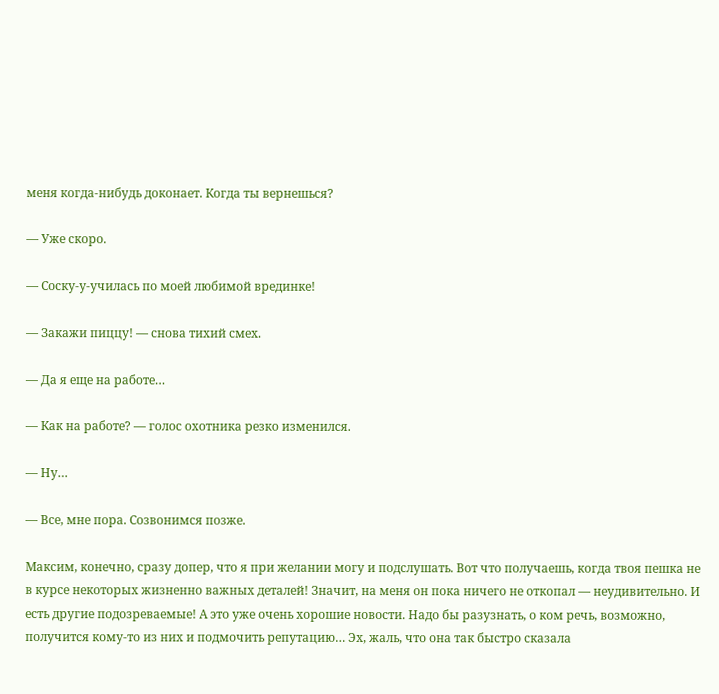меня когда-нибудь доконает. Когда ты вернешься?

— Уже скоро.

— Соску-у-училась по моей любимой врединке!

— Закажи пиццу! — снова тихий смех.

— Да я еще на работе…

— Как на работе? — голос охотника резко изменился.

— Ну…

— Все, мне пора. Созвонимся позже.

Максим, конечно, сразу допер, что я при желании могу и подслушать. Вот что получаешь, когда твоя пешка не в курсе некоторых жизненно важных деталей! Значит, на меня он пока ничего не откопал — неудивительно. И есть другие подозреваемые! А это уже очень хорошие новости. Надо бы разузнать, о ком речь, возможно, получится кому-то из них и подмочить репутацию… Эх, жаль, что она так быстро сказала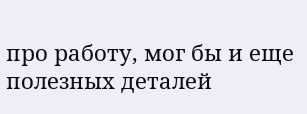про работу, мог бы и еще полезных деталей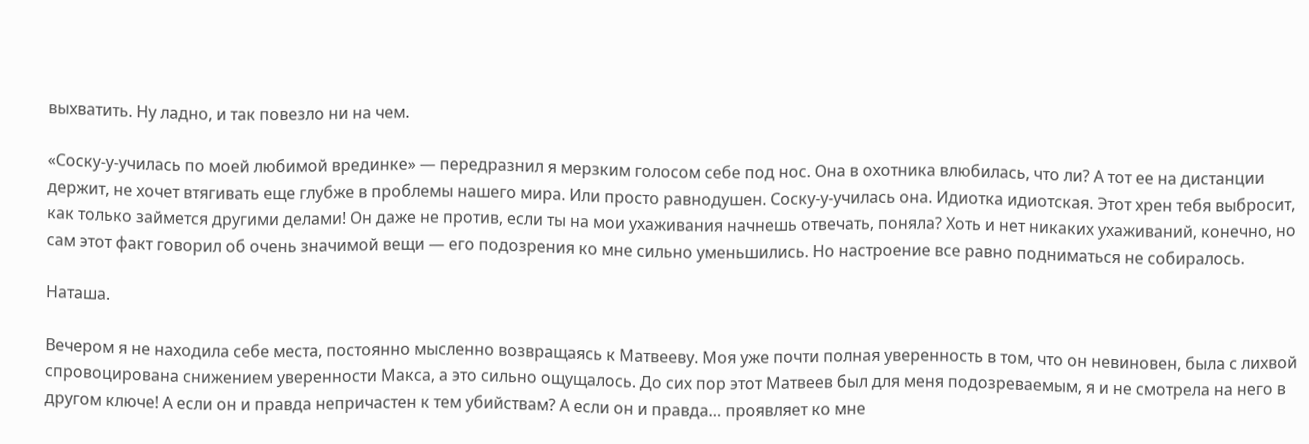выхватить. Ну ладно, и так повезло ни на чем.

«Соску-у-училась по моей любимой врединке» — передразнил я мерзким голосом себе под нос. Она в охотника влюбилась, что ли? А тот ее на дистанции держит, не хочет втягивать еще глубже в проблемы нашего мира. Или просто равнодушен. Соску-у-училась она. Идиотка идиотская. Этот хрен тебя выбросит, как только займется другими делами! Он даже не против, если ты на мои ухаживания начнешь отвечать, поняла? Хоть и нет никаких ухаживаний, конечно, но сам этот факт говорил об очень значимой вещи — его подозрения ко мне сильно уменьшились. Но настроение все равно подниматься не собиралось.

Наташа.

Вечером я не находила себе места, постоянно мысленно возвращаясь к Матвееву. Моя уже почти полная уверенность в том, что он невиновен, была с лихвой спровоцирована снижением уверенности Макса, а это сильно ощущалось. До сих пор этот Матвеев был для меня подозреваемым, я и не смотрела на него в другом ключе! А если он и правда непричастен к тем убийствам? А если он и правда… проявляет ко мне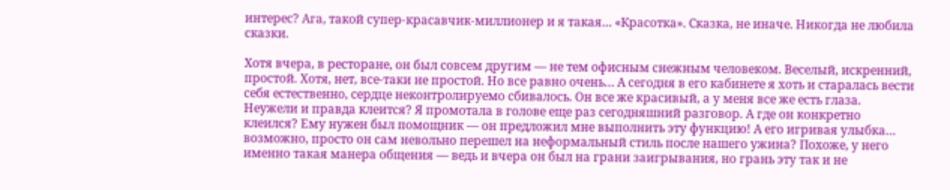интерес? Ага, такой супер-красавчик-миллионер и я такая… «Красотка». Сказка, не иначе. Никогда не любила сказки.

Хотя вчера, в ресторане, он был совсем другим — не тем офисным снежным человеком. Веселый, искренний, простой. Хотя, нет, все-таки не простой. Но все равно очень… А сегодня в его кабинете я хоть и старалась вести себя естественно, сердце неконтролируемо сбивалось. Он все же красивый, а у меня все же есть глаза. Неужели и правда клеится? Я промотала в голове еще раз сегодняшний разговор. А где он конкретно клеился? Ему нужен был помощник — он предложил мне выполнить эту функцию! А его игривая улыбка… возможно, просто он сам невольно перешел на неформальный стиль после нашего ужина? Похоже, у него именно такая манера общения — ведь и вчера он был на грани заигрывания, но грань эту так и не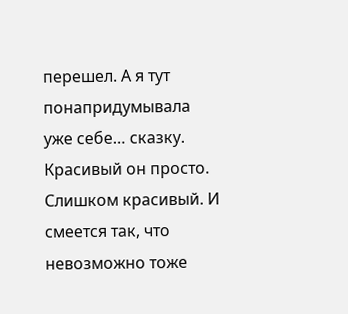перешел. А я тут понапридумывала уже себе… сказку. Красивый он просто. Слишком красивый. И смеется так, что невозможно тоже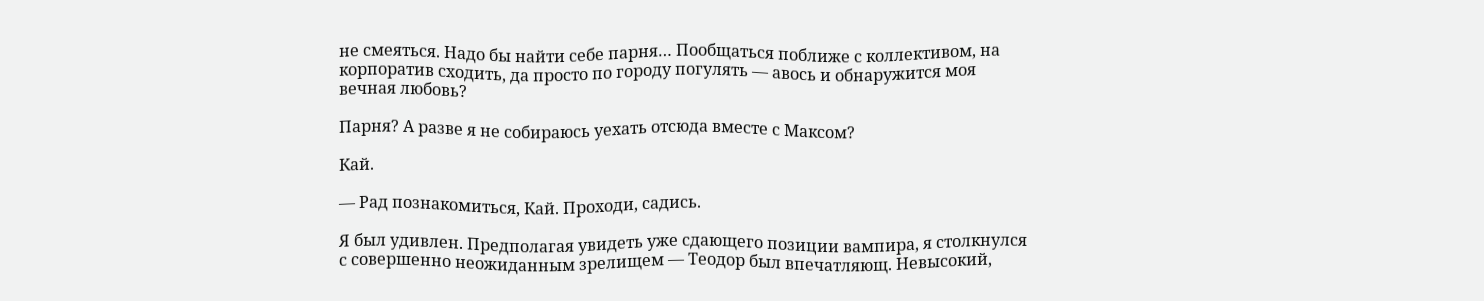не смеяться. Надо бы найти себе парня… Пообщаться поближе с коллективом, на корпоратив сходить, да просто по городу погулять — авось и обнаружится моя вечная любовь?

Парня? А разве я не собираюсь уехать отсюда вместе с Максом?

Кай.

— Рад познакомиться, Кай. Проходи, садись.

Я был удивлен. Предполагая увидеть уже сдающего позиции вампира, я столкнулся с совершенно неожиданным зрелищем — Теодор был впечатляющ. Невысокий,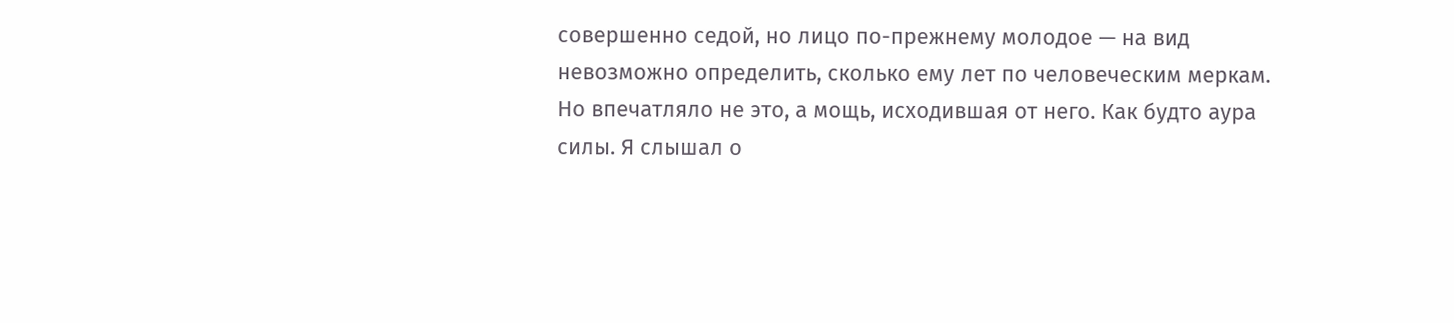совершенно седой, но лицо по-прежнему молодое — на вид невозможно определить, сколько ему лет по человеческим меркам. Но впечатляло не это, а мощь, исходившая от него. Как будто аура силы. Я слышал о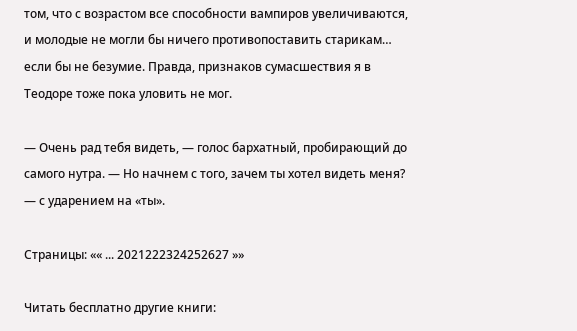том, что с возрастом все способности вампиров увеличиваются, и молодые не могли бы ничего противопоставить старикам… если бы не безумие. Правда, признаков сумасшествия я в Теодоре тоже пока уловить не мог.

— Очень рад тебя видеть, — голос бархатный, пробирающий до самого нутра. — Но начнем с того, зачем ты хотел видеть меня? — с ударением на «ты».

Страницы: «« ... 2021222324252627 »»

Читать бесплатно другие книги: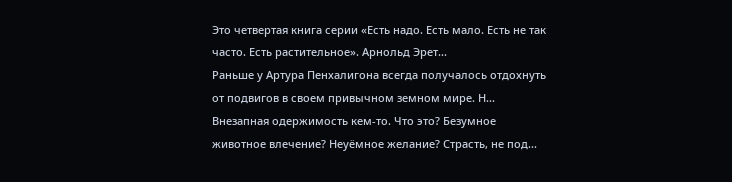Это четвертая книга серии «Есть надо. Есть мало. Есть не так часто. Есть растительное». Арнольд Эрет...
Раньше у Артура Пенхалигона всегда получалось отдохнуть от подвигов в своем привычном земном мире. Н...
Внезапная одержимость кем-то. Что это? Безумное животное влечение? Неуёмное желание? Страсть, не под...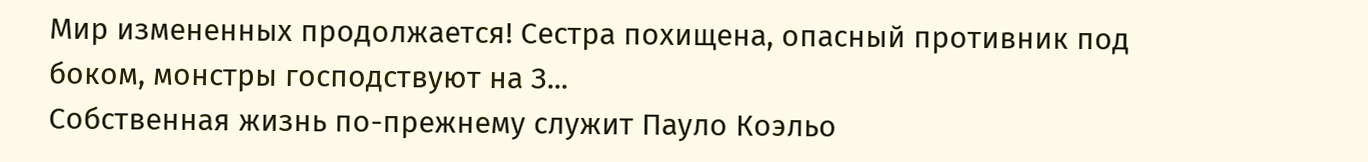Мир измененных продолжается! Сестра похищена, опасный противник под боком, монстры господствуют на З...
Собственная жизнь по-прежнему служит Пауло Коэльо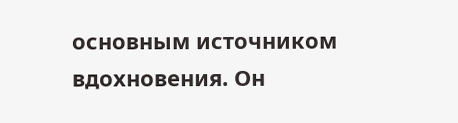основным источником вдохновения. Он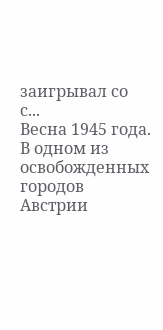заигрывал со с...
Весна 1945 года. В одном из освобожденных городов Австрии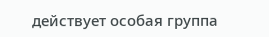действует особая группа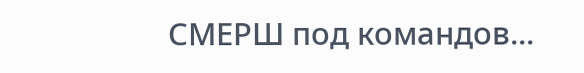СМЕРШ под командов...